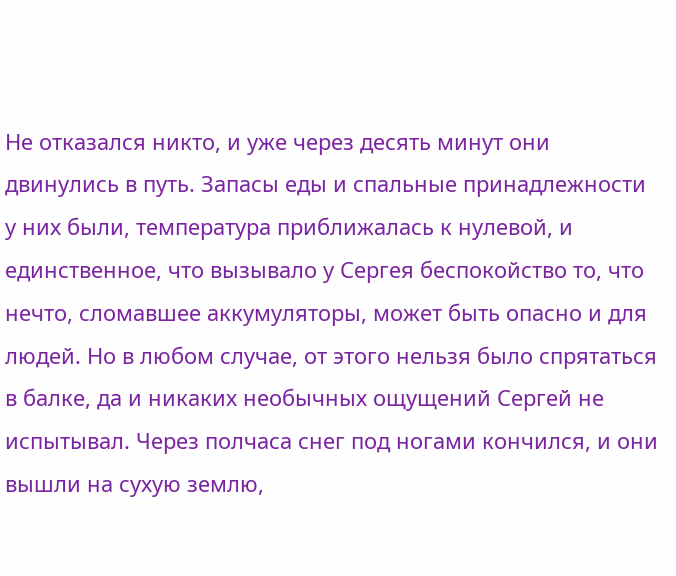Не отказался никто, и уже через десять минут они двинулись в путь. Запасы еды и спальные принадлежности у них были, температура приближалась к нулевой, и единственное, что вызывало у Сергея беспокойство то, что нечто, сломавшее аккумуляторы, может быть опасно и для людей. Но в любом случае, от этого нельзя было спрятаться в балке, да и никаких необычных ощущений Сергей не испытывал. Через полчаса снег под ногами кончился, и они вышли на сухую землю,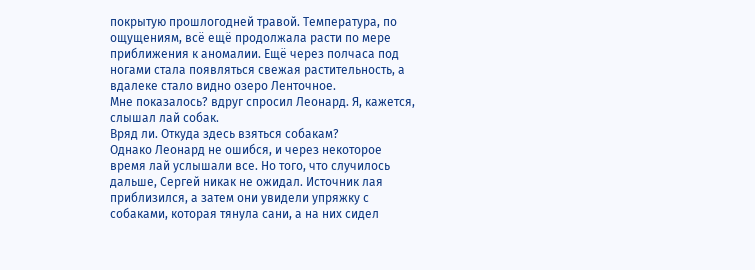покрытую прошлогодней травой. Температура, по ощущениям, всё ещё продолжала расти по мере приближения к аномалии. Ещё через полчаса под ногами стала появляться свежая растительность, а вдалеке стало видно озеро Ленточное.
Мне показалось? вдруг спросил Леонард. Я, кажется, слышал лай собак.
Вряд ли. Откуда здесь взяться собакам?
Однако Леонард не ошибся, и через некоторое время лай услышали все. Но того, что случилось дальше, Сергей никак не ожидал. Источник лая приблизился, а затем они увидели упряжку с собаками, которая тянула сани, а на них сидел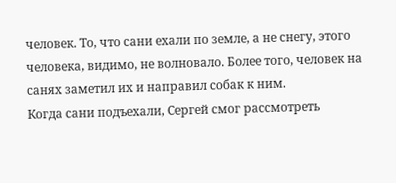человек. То, что сани ехали по земле, а не снегу, этого человека, видимо, не волновало. Более того, человек на санях заметил их и направил собак к ним.
Когда сани подъехали, Сергей смог рассмотреть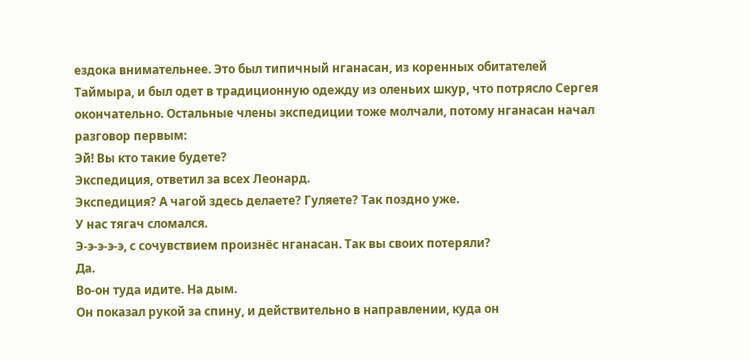ездока внимательнее. Это был типичный нганасан, из коренных обитателей Таймыра, и был одет в традиционную одежду из оленьих шкур, что потрясло Сергея окончательно. Остальные члены экспедиции тоже молчали, потому нганасан начал разговор первым:
Эй! Вы кто такие будете?
Экспедиция, ответил за всех Леонард.
Экспедиция? А чагой здесь делаете? Гуляете? Так поздно уже.
У нас тягач сломался.
Э-э-э-э-э, с сочувствием произнёс нганасан. Так вы своих потеряли?
Да.
Во-он туда идите. На дым.
Он показал рукой за спину, и действительно в направлении, куда он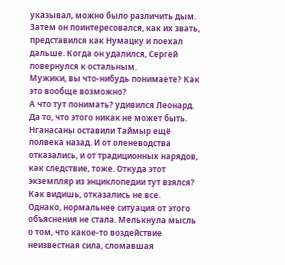указывал, можно было различить дым. Затем он поинтересовался, как их звать, представился как Нумацку и поехал дальше. Когда он удалился, Сергей повернулся к остальным.
Мужики, вы что-нибудь понимаете? Как это вообще возможно?
А что тут понимать? удивился Леонард.
Да то, что этого никак не может быть. Нганасаны оставили Таймыр ещё полвека назад. И от оленеводства отказались, и от традиционных нарядов, как следствие, тоже. Откуда этот экземпляр из энциклопедии тут взялся?
Как видишь, отказались не все.
Однако, нормальнее ситуация от этого объяснения не стала. Мелькнула мысль о том, что какое-то воздействие неизвестная сила, сломавшая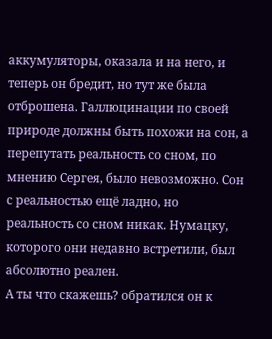аккумуляторы, оказала и на него, и теперь он бредит, но тут же была отброшена. Галлюцинации по своей природе должны быть похожи на сон, а перепутать реальность со сном, по мнению Сергея, было невозможно. Сон с реальностью ещё ладно, но реальность со сном никак. Нумацку, которого они недавно встретили, был абсолютно реален.
А ты что скажешь? обратился он к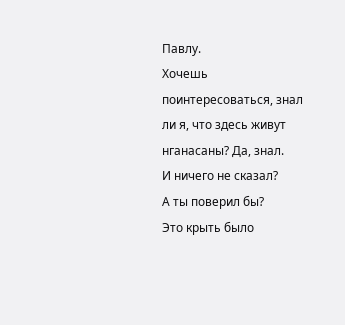Павлу.
Хочешь поинтересоваться, знал ли я, что здесь живут нганасаны? Да, знал.
И ничего не сказал?
А ты поверил бы?
Это крыть было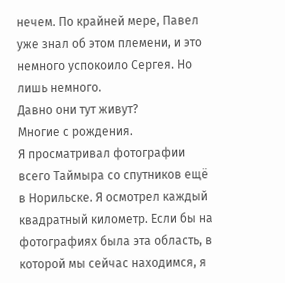нечем. По крайней мере, Павел уже знал об этом племени, и это немного успокоило Сергея. Но лишь немного.
Давно они тут живут?
Многие с рождения.
Я просматривал фотографии всего Таймыра со спутников ещё в Норильске. Я осмотрел каждый квадратный километр. Если бы на фотографиях была эта область, в которой мы сейчас находимся, я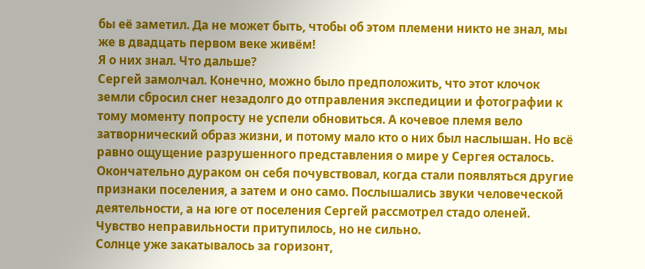бы её заметил. Да не может быть, чтобы об этом племени никто не знал, мы же в двадцать первом веке живём!
Я о них знал. Что дальше?
Сергей замолчал. Конечно, можно было предположить, что этот клочок земли сбросил снег незадолго до отправления экспедиции и фотографии к тому моменту попросту не успели обновиться. А кочевое племя вело затворнический образ жизни, и потому мало кто о них был наслышан. Но всё равно ощущение разрушенного представления о мире у Сергея осталось. Окончательно дураком он себя почувствовал, когда стали появляться другие признаки поселения, а затем и оно само. Послышались звуки человеческой деятельности, а на юге от поселения Сергей рассмотрел стадо оленей. Чувство неправильности притупилось, но не сильно.
Солнце уже закатывалось за горизонт,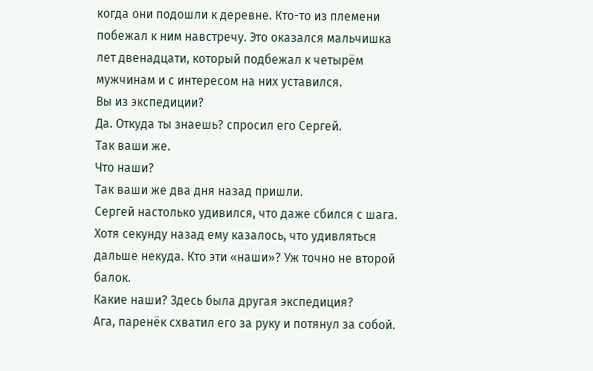когда они подошли к деревне. Кто-то из племени побежал к ним навстречу. Это оказался мальчишка лет двенадцати, который подбежал к четырём мужчинам и с интересом на них уставился.
Вы из экспедиции?
Да. Откуда ты знаешь? спросил его Сергей.
Так ваши же.
Что наши?
Так ваши же два дня назад пришли.
Сергей настолько удивился, что даже сбился с шага. Хотя секунду назад ему казалось, что удивляться дальше некуда. Кто эти «наши»? Уж точно не второй балок.
Какие наши? Здесь была другая экспедиция?
Ага, паренёк схватил его за руку и потянул за собой.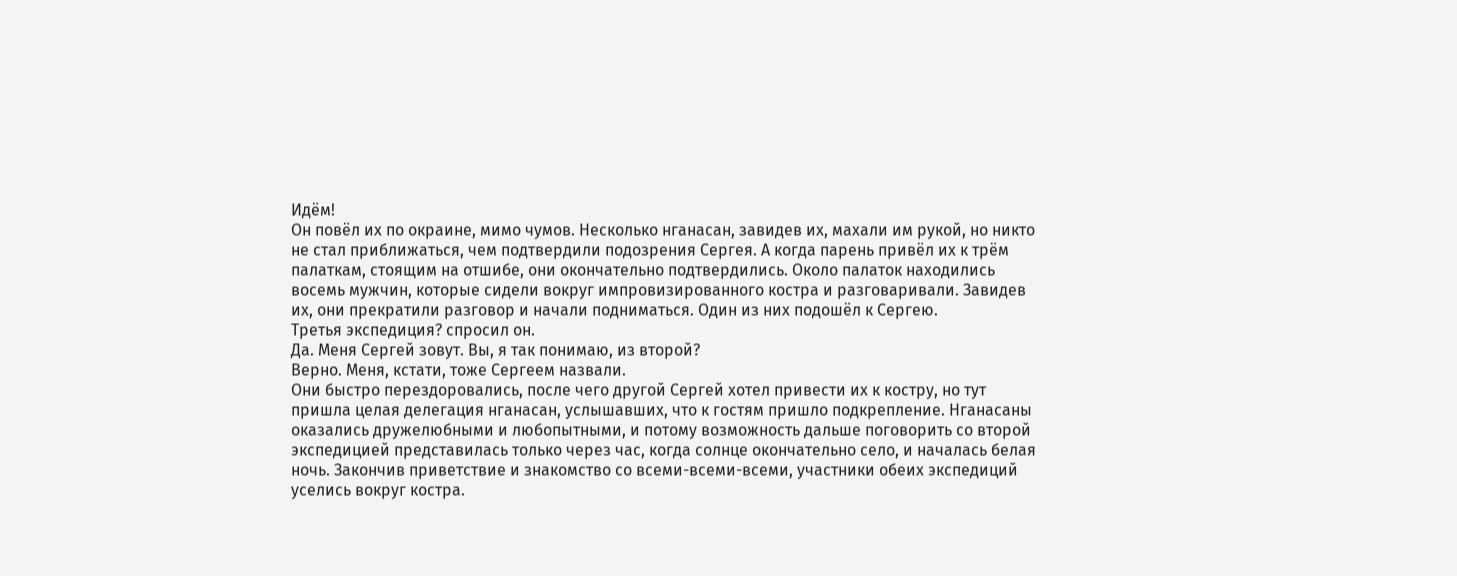Идём!
Он повёл их по окраине, мимо чумов. Несколько нганасан, завидев их, махали им рукой, но никто не стал приближаться, чем подтвердили подозрения Сергея. А когда парень привёл их к трём палаткам, стоящим на отшибе, они окончательно подтвердились. Около палаток находились восемь мужчин, которые сидели вокруг импровизированного костра и разговаривали. Завидев их, они прекратили разговор и начали подниматься. Один из них подошёл к Сергею.
Третья экспедиция? спросил он.
Да. Меня Сергей зовут. Вы, я так понимаю, из второй?
Верно. Меня, кстати, тоже Сергеем назвали.
Они быстро перездоровались, после чего другой Сергей хотел привести их к костру, но тут пришла целая делегация нганасан, услышавших, что к гостям пришло подкрепление. Нганасаны оказались дружелюбными и любопытными, и потому возможность дальше поговорить со второй экспедицией представилась только через час, когда солнце окончательно село, и началась белая ночь. Закончив приветствие и знакомство со всеми-всеми-всеми, участники обеих экспедиций уселись вокруг костра.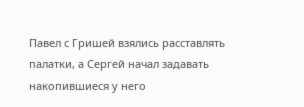Павел с Гришей взялись расставлять палатки, а Сергей начал задавать накопившиеся у него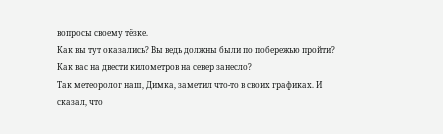вопросы своему тёзке.
Как вы тут оказались? Вы ведь должны были по побережью пройти? Как вас на двести километров на север занесло?
Так метеоролог наш, Димка, заметил что-то в своих графиках. И сказал, что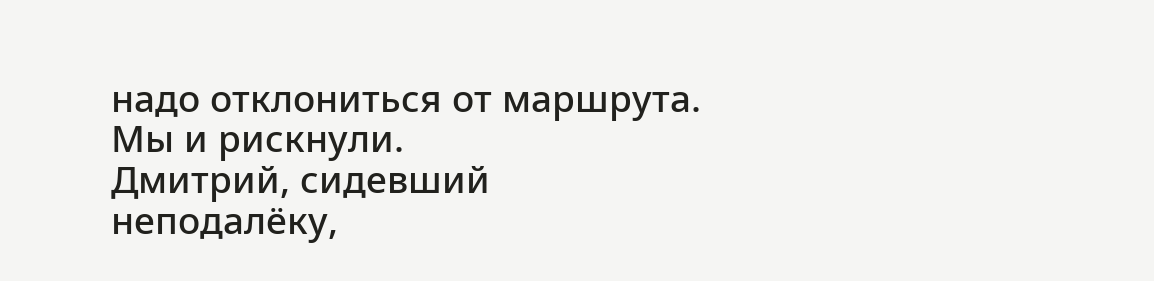надо отклониться от маршрута. Мы и рискнули.
Дмитрий, сидевший неподалёку,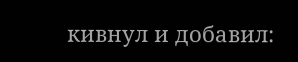кивнул и добавил: